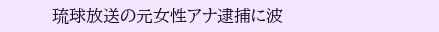琉球放送の元女性アナ逮捕に波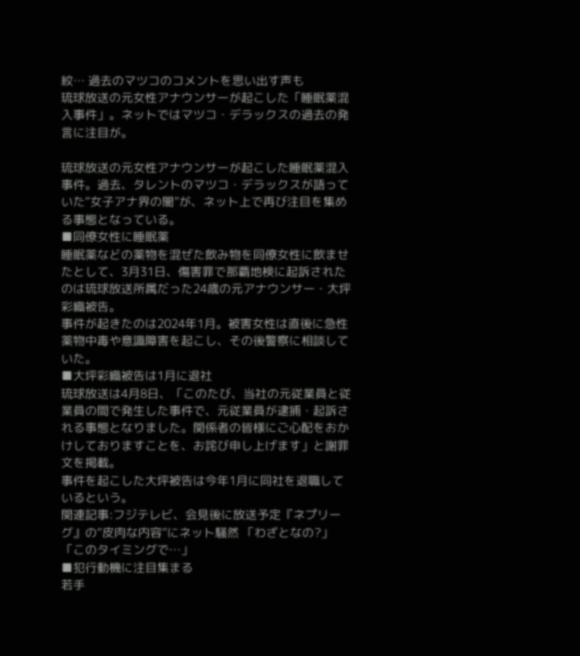紋… 過去のマツコのコメントを思い出す声も
琉球放送の元女性アナウンサーが起こした「睡眠薬混入事件」。ネットではマツコ・デラックスの過去の発言に注目が。

琉球放送の元女性アナウンサーが起こした睡眠薬混入事件。過去、タレントのマツコ・デラックスが語っていた“女子アナ界の闇”が、ネット上で再び注目を集める事態となっている。
■同僚女性に睡眠薬
睡眠薬などの薬物を混ぜた飲み物を同僚女性に飲ませたとして、3月31日、傷害罪で那覇地検に起訴されたのは琉球放送所属だった24歳の元アナウンサー・大坪彩織被告。
事件が起きたのは2024年1月。被害女性は直後に急性薬物中毒や意識障害を起こし、その後警察に相談していた。
■大坪彩織被告は1月に退社
琉球放送は4月8日、「このたび、当社の元従業員と従業員の間で発生した事件で、元従業員が逮捕・起訴される事態となりました。関係者の皆様にご心配をおかけしておりますことを、お詫び申し上げます」と謝罪文を掲載。
事件を起こした大坪被告は今年1月に同社を退職しているという。
関連記事:フジテレビ、会見後に放送予定『ネプリーグ』の“皮肉な内容”にネット騒然 「わざとなの?」「このタイミングで…」
■犯行動機に注目集まる
若手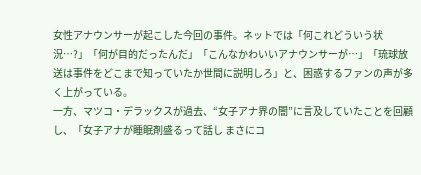女性アナウンサーが起こした今回の事件。ネットでは「何これどういう状況…?」「何が目的だったんだ」「こんなかわいいアナウンサーが…」「琉球放送は事件をどこまで知っていたか世間に説明しろ」と、困惑するファンの声が多く上がっている。
一方、マツコ・デラックスが過去、“女子アナ界の闇”に言及していたことを回顧し、「女子アナが睡眠剤盛るって話し まさにコ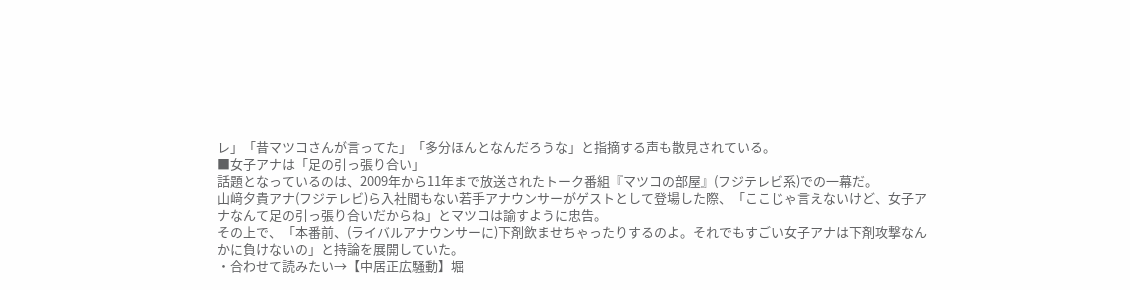レ」「昔マツコさんが言ってた」「多分ほんとなんだろうな」と指摘する声も散見されている。
■女子アナは「足の引っ張り合い」
話題となっているのは、2009年から11年まで放送されたトーク番組『マツコの部屋』(フジテレビ系)での一幕だ。
山﨑夕貴アナ(フジテレビ)ら入社間もない若手アナウンサーがゲストとして登場した際、「ここじゃ言えないけど、女子アナなんて足の引っ張り合いだからね」とマツコは諭すように忠告。
その上で、「本番前、(ライバルアナウンサーに)下剤飲ませちゃったりするのよ。それでもすごい女子アナは下剤攻撃なんかに負けないの」と持論を展開していた。
・合わせて読みたい→【中居正広騒動】堀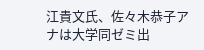江貴文氏、佐々木恭子アナは大学同ゼミ出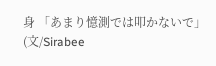身 「あまり憶測では叩かないで」
(文/Sirabee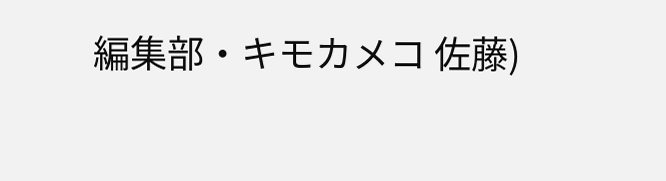編集部・キモカメコ 佐藤)